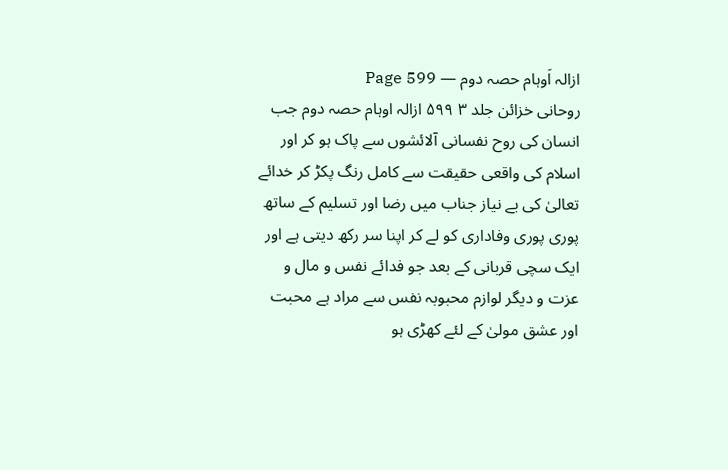ازالہ اَوہام حصہ دوم — Page 599
روحانی خزائن جلد ۳ ۵۹۹ ازالہ اوہام حصہ دوم جب انسان کی روح نفسانی آلائشوں سے پاک ہو کر اور اسلام کی واقعی حقیقت سے کامل رنگ پکڑ کر خدائے تعالیٰ کی بے نیاز جناب میں رضا اور تسلیم کے ساتھ پوری پوری وفاداری کو لے کر اپنا سر رکھ دیتی ہے اور ایک سچی قربانی کے بعد جو فدائے نفس و مال و عزت و دیگر لوازم محبوبہ نفس سے مراد ہے محبت اور عشق مولیٰ کے لئے کھڑی ہو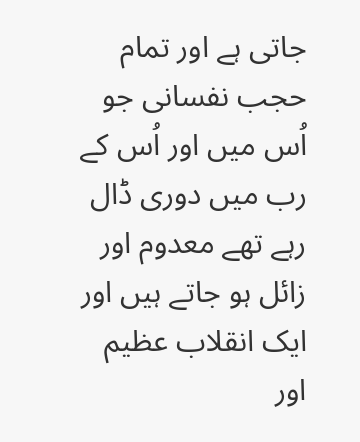جاتی ہے اور تمام حجب نفسانی جو اُس میں اور اُس کے رب میں دوری ڈال رہے تھے معدوم اور زائل ہو جاتے ہیں اور ایک انقلاب عظیم اور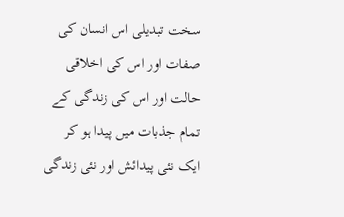سخت تبدیلی اس انسان کی صفات اور اس کی اخلاقی حالت اور اس کی زندگی کے تمام جذبات میں پیدا ہو کر ایک نئی پیدائش اور نئی زندگی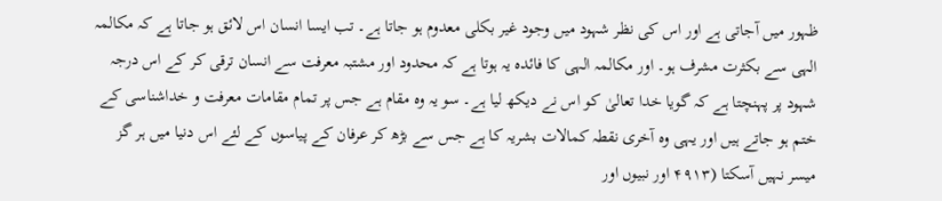ظہور میں آجاتی ہے اور اس کی نظر شہود میں وجود غیر بکلی معدوم ہو جاتا ہے۔ تب ایسا انسان اس لائق ہو جاتا ہے کہ مکالمہ الہی سے بکثرت مشرف ہو۔ اور مکالمہ الہی کا فائدہ یہ ہوتا ہے کہ محدود اور مشتبہ معرفت سے انسان ترقی کر کے اس درجہ شہود پر پہنچتا ہے کہ گویا خدا تعالیٰ کو اس نے دیکھ لیا ہے۔ سو یہ وہ مقام ہے جس پر تمام مقامات معرفت و خداشناسی کے ختم ہو جاتے ہیں اور یہی وہ آخری نقطہ کمالات بشریہ کا ہے جس سے بڑھ کر عرفان کے پیاسوں کے لئے اس دنیا میں ہر گز میسر نہیں آسکتا (۴۹۱۳ اور نبیوں اور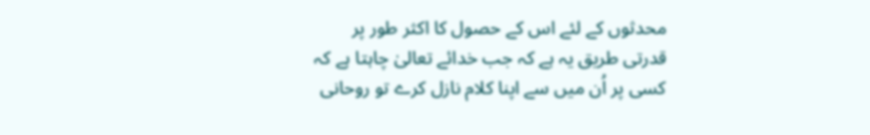محدثوں کے لئے اس کے حصول کا اکثر طور پر قدرتی طریق یہ ہے کہ جب خدائے تعالیٰ چاہتا ہے کہ کسی پر اُن میں سے اپنا کلام نازل کرے تو روحانی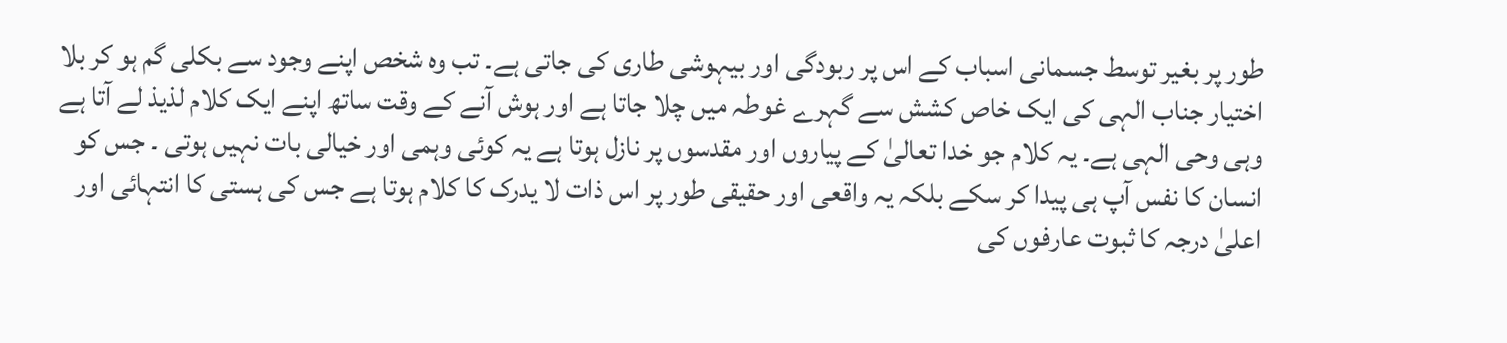طور پر بغیر توسط جسمانی اسباب کے اس پر ربودگی اور بیہوشی طاری کی جاتی ہے۔ تب وہ شخص اپنے وجود سے بکلی گم ہو کر بلا اختیار جناب الہی کی ایک خاص کشش سے گہرے غوطہ میں چلا جاتا ہے اور ہوش آنے کے وقت ساتھ اپنے ایک کلام لذیذ لے آتا ہے وہی وحی الہی ہے۔ یہ کلام جو خدا تعالیٰ کے پیاروں اور مقدسوں پر نازل ہوتا ہے یہ کوئی وہمی اور خیالی بات نہیں ہوتی ۔ جس کو انسان کا نفس آپ ہی پیدا کر سکے بلکہ یہ واقعی اور حقیقی طور پر اس ذات لا یدرک کا کلام ہوتا ہے جس کی ہستی کا انتہائی اور اعلیٰ درجہ کا ثبوت عارفوں کی